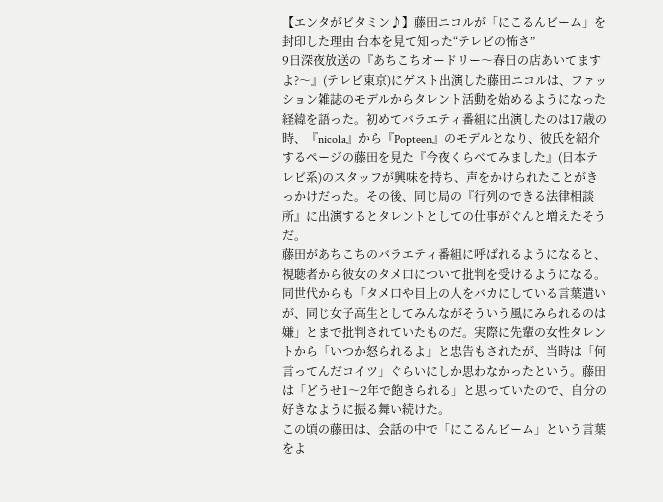【エンタがビタミン♪】藤田ニコルが「にこるんビーム」を封印した理由 台本を見て知った“テレビの怖さ”
9日深夜放送の『あちこちオードリー〜春日の店あいてますよ?〜』(テレビ東京)にゲスト出演した藤田ニコルは、ファッション雑誌のモデルからタレント活動を始めるようになった経緯を語った。初めてバラエティ番組に出演したのは17歳の時、『nicola』から『Popteen』のモデルとなり、彼氏を紹介するページの藤田を見た『今夜くらべてみました』(日本テレビ系)のスタッフが興味を持ち、声をかけられたことがきっかけだった。その後、同じ局の『行列のできる法律相談所』に出演するとタレントとしての仕事がぐんと増えたそうだ。
藤田があちこちのバラエティ番組に呼ばれるようになると、視聴者から彼女のタメ口について批判を受けるようになる。同世代からも「タメ口や目上の人をバカにしている言葉遣いが、同じ女子高生としてみんながそういう風にみられるのは嫌」とまで批判されていたものだ。実際に先輩の女性タレントから「いつか怒られるよ」と忠告もされたが、当時は「何言ってんだコイツ」ぐらいにしか思わなかったという。藤田は「どうせ1〜2年で飽きられる」と思っていたので、自分の好きなように振る舞い続けた。
この頃の藤田は、会話の中で「にこるんビーム」という言葉をよ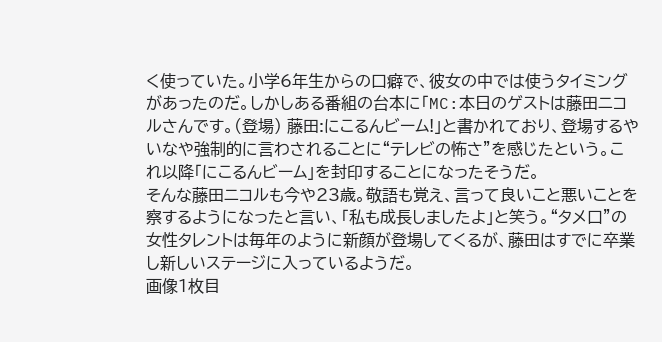く使っていた。小学6年生からの口癖で、彼女の中では使うタイミングがあったのだ。しかしある番組の台本に「MC:本日のゲストは藤田ニコルさんです。(登場) 藤田:にこるんビーム!」と書かれており、登場するやいなや強制的に言わされることに“テレビの怖さ”を感じたという。これ以降「にこるんビーム」を封印することになったそうだ。
そんな藤田ニコルも今や23歳。敬語も覚え、言って良いこと悪いことを察するようになったと言い、「私も成長しましたよ」と笑う。“タメ口”の女性タレントは毎年のように新顔が登場してくるが、藤田はすでに卒業し新しいステージに入っているようだ。
画像1枚目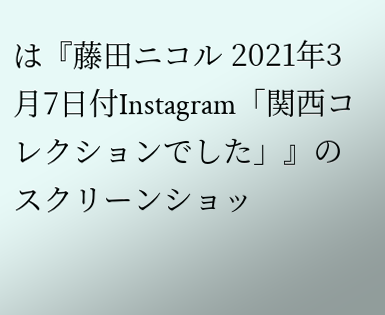は『藤田ニコル 2021年3月7日付Instagram「関西コレクションでした」』のスクリーンショッ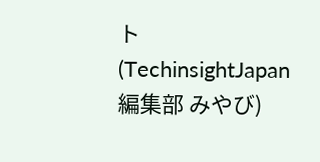ト
(TechinsightJapan編集部 みやび)